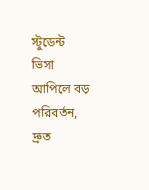স্টুডেন্ট ভিসা আপিলে বড় পরিবর্তন, দ্রুত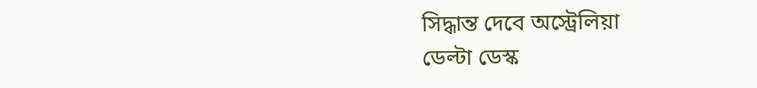সিদ্ধান্ত দেবে অস্ট্রেলিয়া
ডেল্টা ডেস্ক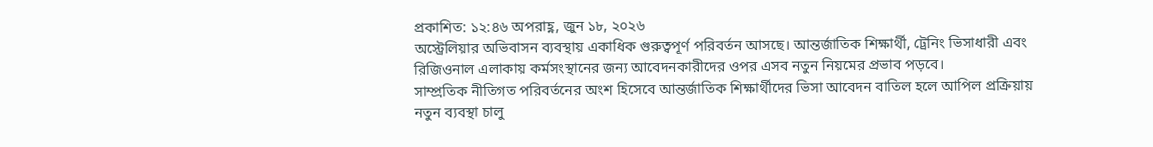প্রকাশিত: ১২:৪৬ অপরাহ্ণ, জুন ১৮, ২০২৬
অস্ট্রেলিয়ার অভিবাসন ব্যবস্থায় একাধিক গুরুত্বপূর্ণ পরিবর্তন আসছে। আন্তর্জাতিক শিক্ষার্থী, ট্রেনিং ভিসাধারী এবং রিজিওনাল এলাকায় কর্মসংস্থানের জন্য আবেদনকারীদের ওপর এসব নতুন নিয়মের প্রভাব পড়বে।
সাম্প্রতিক নীতিগত পরিবর্তনের অংশ হিসেবে আন্তর্জাতিক শিক্ষার্থীদের ভিসা আবেদন বাতিল হলে আপিল প্রক্রিয়ায় নতুন ব্যবস্থা চালু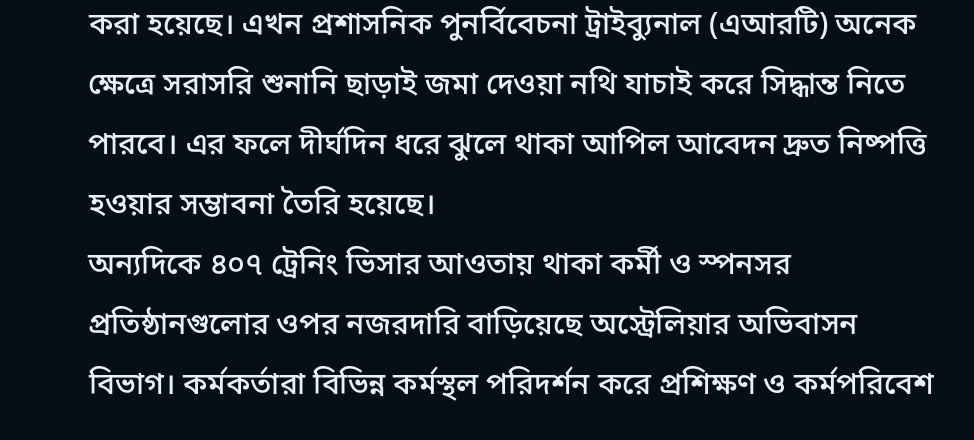করা হয়েছে। এখন প্রশাসনিক পুনর্বিবেচনা ট্রাইব্যুনাল (এআরটি) অনেক ক্ষেত্রে সরাসরি শুনানি ছাড়াই জমা দেওয়া নথি যাচাই করে সিদ্ধান্ত নিতে পারবে। এর ফলে দীর্ঘদিন ধরে ঝুলে থাকা আপিল আবেদন দ্রুত নিষ্পত্তি হওয়ার সম্ভাবনা তৈরি হয়েছে।
অন্যদিকে ৪০৭ ট্রেনিং ভিসার আওতায় থাকা কর্মী ও স্পনসর প্রতিষ্ঠানগুলোর ওপর নজরদারি বাড়িয়েছে অস্ট্রেলিয়ার অভিবাসন বিভাগ। কর্মকর্তারা বিভিন্ন কর্মস্থল পরিদর্শন করে প্রশিক্ষণ ও কর্মপরিবেশ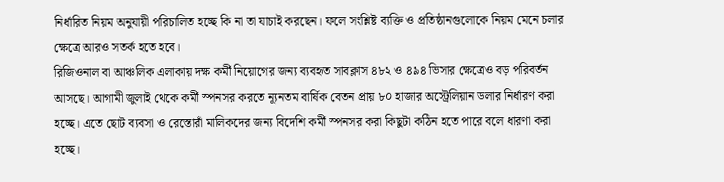নির্ধারিত নিয়ম অনুযায়ী পরিচালিত হচ্ছে কি না তা যাচাই করছেন। ফলে সংশ্লিষ্ট ব্যক্তি ও প্রতিষ্ঠানগুলোকে নিয়ম মেনে চলার ক্ষেত্রে আরও সতর্ক হতে হবে।
রিজিওনাল বা আঞ্চলিক এলাকায় দক্ষ কর্মী নিয়োগের জন্য ব্যবহৃত সাবক্লাস ৪৮২ ও ৪৯৪ ভিসার ক্ষেত্রেও বড় পরিবর্তন আসছে। আগামী জুলাই থেকে কর্মী স্পনসর করতে ন্যূনতম বার্ষিক বেতন প্রায় ৮০ হাজার অস্ট্রেলিয়ান ডলার নির্ধারণ করা হচ্ছে। এতে ছোট ব্যবসা ও রেস্তোরাঁ মালিকদের জন্য বিদেশি কর্মী স্পনসর করা কিছুটা কঠিন হতে পারে বলে ধারণা করা হচ্ছে।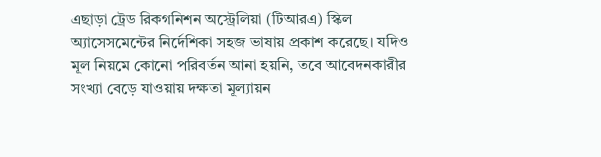এছাড়া ট্রেড রিকগনিশন অস্ট্রেলিয়া (টিআরএ) স্কিল অ্যাসেসমেন্টের নির্দেশিকা সহজ ভাষায় প্রকাশ করেছে। যদিও মূল নিয়মে কোনো পরিবর্তন আনা হয়নি, তবে আবেদনকারীর সংখ্যা বেড়ে যাওয়ায় দক্ষতা মূল্যায়ন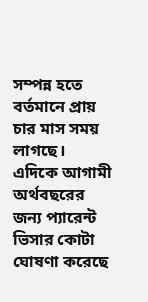সম্পন্ন হতে বর্তমানে প্রায় চার মাস সময় লাগছে।
এদিকে আগামী অর্থবছরের জন্য প্যারেন্ট ভিসার কোটা ঘোষণা করেছে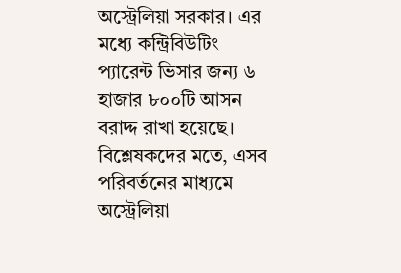অস্ট্রেলিয়া সরকার। এর মধ্যে কন্ট্রিবিউটিং প্যারেন্ট ভিসার জন্য ৬ হাজার ৮০০টি আসন বরাদ্দ রাখা হয়েছে।
বিশ্লেষকদের মতে, এসব পরিবর্তনের মাধ্যমে অস্ট্রেলিয়া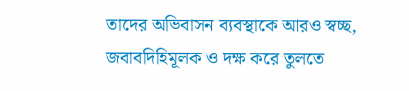তাদের অভিবাসন ব্যবস্থাকে আরও স্বচ্ছ, জবাবদিহিমূলক ও দক্ষ করে তুলতে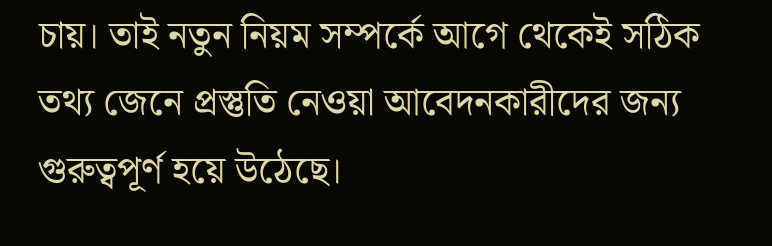চায়। তাই নতুন নিয়ম সম্পর্কে আগে থেকেই সঠিক তথ্য জেনে প্রস্তুতি নেওয়া আবেদনকারীদের জন্য গুরুত্বপূর্ণ হয়ে উঠেছে।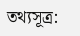তথ্যসূত্র: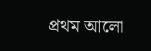প্রথম আলো